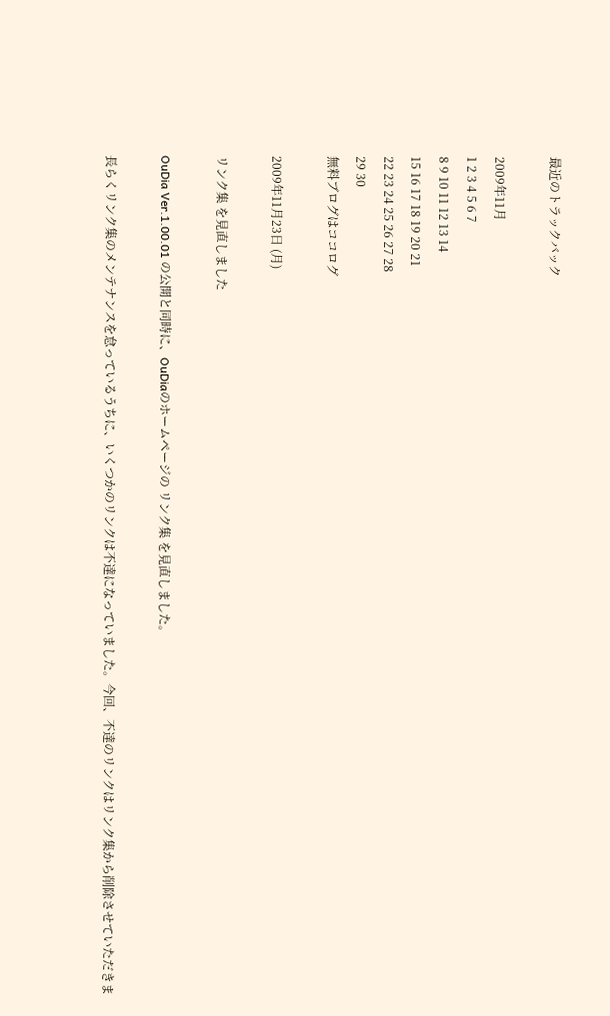最近のトラックバック

2009年11月
1 2 3 4 5 6 7
8 9 10 11 12 13 14
15 16 17 18 19 20 21
22 23 24 25 26 27 28
29 30
無料ブログはココログ

2009年11月23日 (月)

リンク集 を見直しました

OuDia Ver.1.00.01 の公開と同時に、OuDiaのホームページの リンク集 を見直しました。

長らくリンク集のメンテナンスを怠っているうちに、いくつかのリンクは不達になっていました。今回、不達のリンクはリンク集から削除させていただきま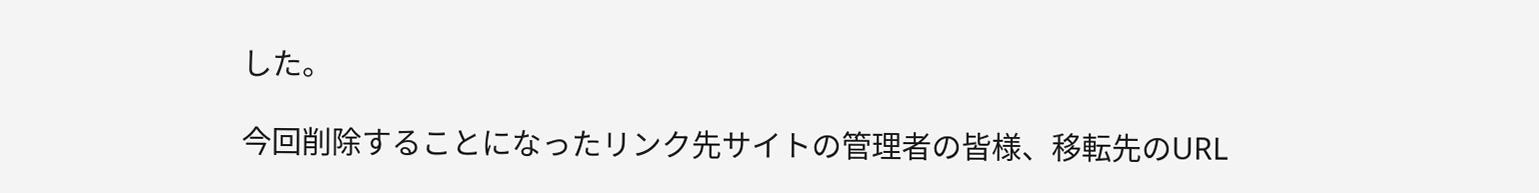した。

今回削除することになったリンク先サイトの管理者の皆様、移転先のURL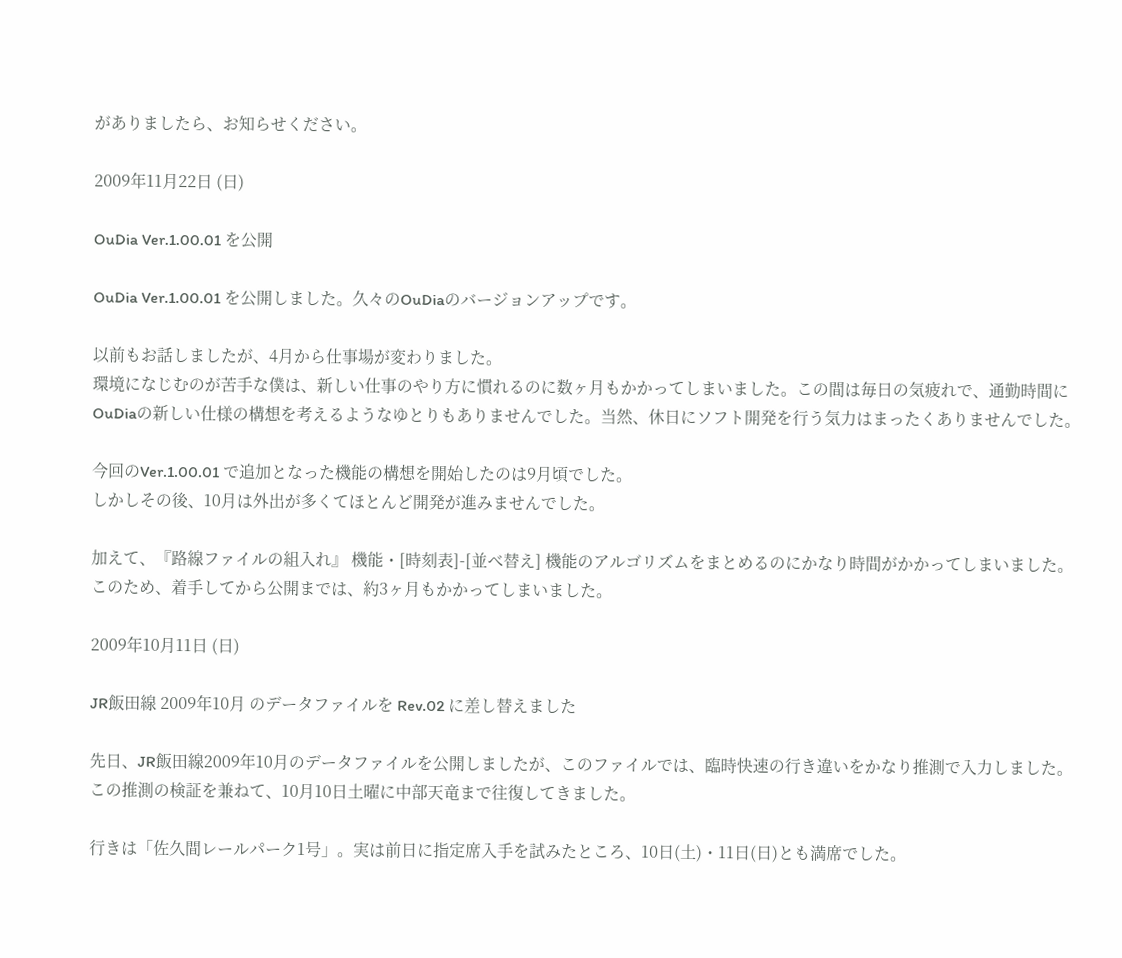がありましたら、お知らせください。

2009年11月22日 (日)

OuDia Ver.1.00.01 を公開

OuDia Ver.1.00.01 を公開しました。久々のOuDiaのバージョンアップです。

以前もお話しましたが、4月から仕事場が変わりました。
環境になじむのが苦手な僕は、新しい仕事のやり方に慣れるのに数ヶ月もかかってしまいました。この間は毎日の気疲れで、通勤時間にOuDiaの新しい仕様の構想を考えるようなゆとりもありませんでした。当然、休日にソフト開発を行う気力はまったくありませんでした。

今回のVer.1.00.01 で追加となった機能の構想を開始したのは9月頃でした。
しかしその後、10月は外出が多くてほとんど開発が進みませんでした。

加えて、『路線ファイルの組入れ』 機能・[時刻表]-[並べ替え] 機能のアルゴリズムをまとめるのにかなり時間がかかってしまいました。このため、着手してから公開までは、約3ヶ月もかかってしまいました。

2009年10月11日 (日)

JR飯田線 2009年10月 のデータファイルを Rev.02 に差し替えました

先日、JR飯田線2009年10月のデータファイルを公開しましたが、このファイルでは、臨時快速の行き違いをかなり推測で入力しました。
この推測の検証を兼ねて、10月10日土曜に中部天竜まで往復してきました。

行きは「佐久間レールパーク1号」。実は前日に指定席入手を試みたところ、10日(土)・11日(日)とも満席でした。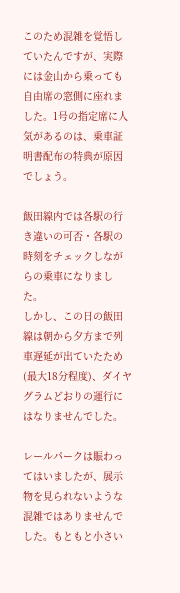このため混雑を覚悟していたんですが、実際には金山から乗っても自由席の窓側に座れました。1号の指定席に人気があるのは、乗車証明書配布の特典が原因でしょう。

飯田線内では各駅の行き違いの可否・各駅の時刻をチェックしながらの乗車になりました。
しかし、この日の飯田線は朝から夕方まで列車遅延が出ていたため(最大18分程度)、ダイヤグラムどおりの運行にはなりませんでした。

レールパークは賑わってはいましたが、展示物を見られないような混雑ではありませんでした。もともと小さい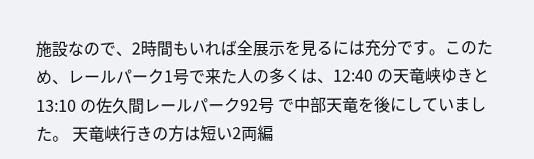施設なので、2時間もいれば全展示を見るには充分です。このため、レールパーク1号で来た人の多くは、12:40 の天竜峡ゆきと13:10 の佐久間レールパーク92号 で中部天竜を後にしていました。 天竜峡行きの方は短い2両編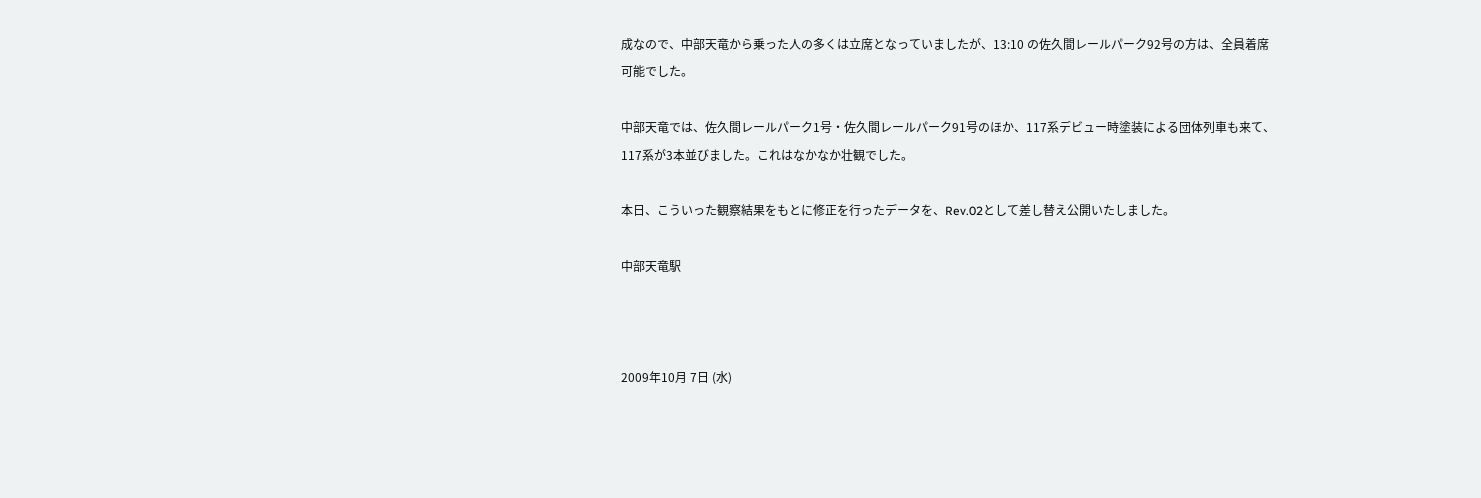成なので、中部天竜から乗った人の多くは立席となっていましたが、13:10 の佐久間レールパーク92号の方は、全員着席可能でした。

中部天竜では、佐久間レールパーク1号・佐久間レールパーク91号のほか、117系デビュー時塗装による団体列車も来て、117系が3本並びました。これはなかなか壮観でした。

本日、こういった観察結果をもとに修正を行ったデータを、Rev.02として差し替え公開いたしました。

中部天竜駅



2009年10月 7日 (水)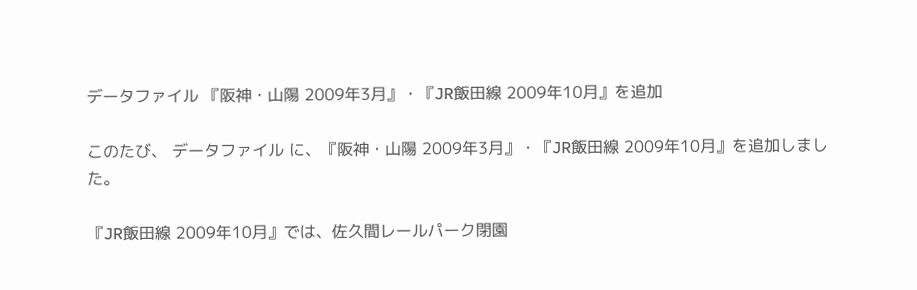データファイル 『阪神・山陽 2009年3月』・『JR飯田線 2009年10月』を追加

このたび、 データファイル に、『阪神・山陽 2009年3月』・『JR飯田線 2009年10月』を追加しました。

『JR飯田線 2009年10月』では、佐久間レールパーク閉園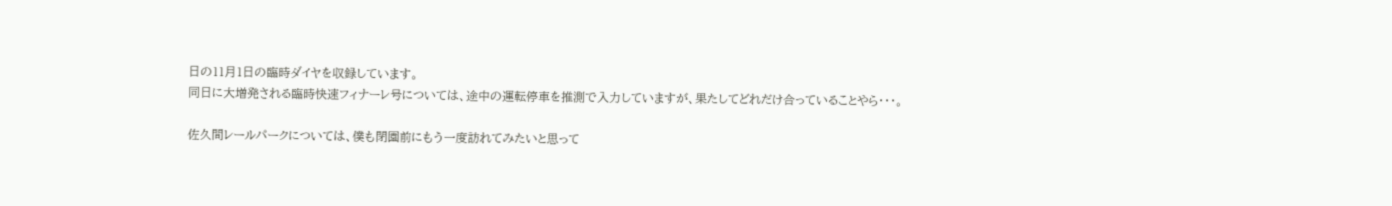日の11月1日の臨時ダイヤを収録しています。
同日に大増発される臨時快速フィナーレ号については、途中の運転停車を推測で入力していますが、果たしてどれだけ合っていることやら・・・。

佐久間レールパークについては、僕も閉園前にもう一度訪れてみたいと思って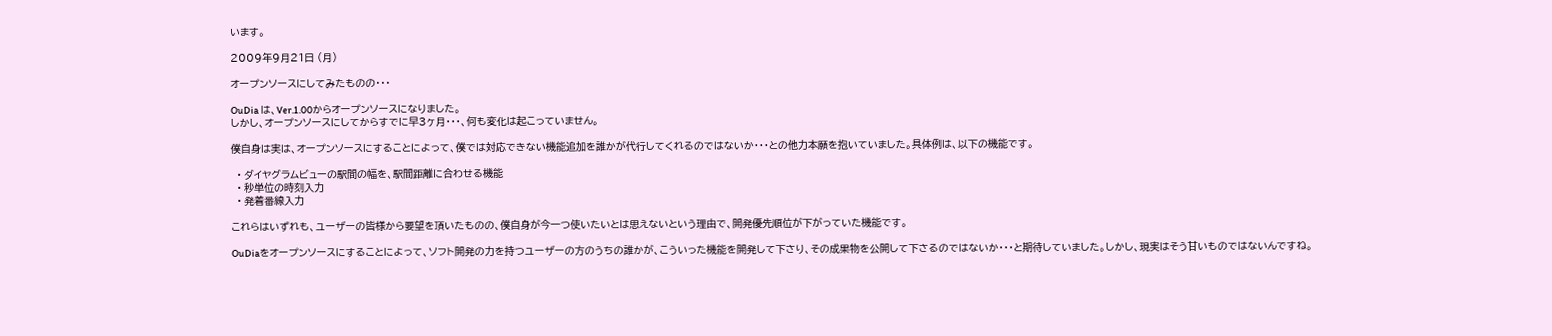います。

2009年9月21日 (月)

オープンソースにしてみたものの・・・

OuDia は、Ver.1.00からオープンソースになりました。
しかし、オープンソースにしてからすでに早3ヶ月・・・、何も変化は起こっていません。

僕自身は実は、オープンソースにすることによって、僕では対応できない機能追加を誰かが代行してくれるのではないか・・・との他力本願を抱いていました。具体例は、以下の機能です。

  • ダイヤグラムビューの駅間の幅を、駅間距離に合わせる機能
  • 秒単位の時刻入力
  • 発着番線入力

これらはいずれも、ユーザーの皆様から要望を頂いたものの、僕自身が今一つ使いたいとは思えないという理由で、開発優先順位が下がっていた機能です。

OuDiaをオープンソースにすることによって、ソフト開発の力を持つユーザーの方のうちの誰かが、こういった機能を開発して下さり、その成果物を公開して下さるのではないか・・・と期待していました。しかし、現実はそう甘いものではないんですね。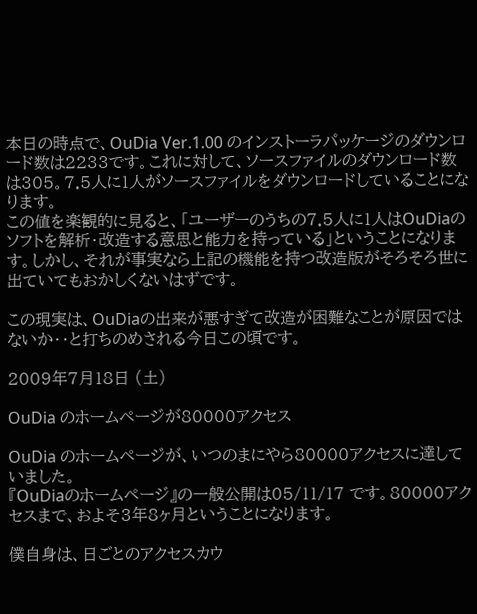本日の時点で、OuDia Ver.1.00 のインストーラパッケージのダウンロード数は2233です。これに対して、ソースファイルのダウンロード数は305。7.5人に1人がソースファイルをダウンロードしていることになります。
この値を楽観的に見ると、「ユーザーのうちの7.5人に1人はOuDiaのソフトを解析・改造する意思と能力を持っている」ということになります。しかし、それが事実なら上記の機能を持つ改造版がそろそろ世に出ていてもおかしくないはずです。

この現実は、OuDiaの出来が悪すぎて改造が困難なことが原因ではないか・・と打ちのめされる今日この頃です。

2009年7月18日 (土)

OuDia のホームページが80000アクセス

OuDia のホームページが、いつのまにやら80000アクセスに達していました。
『OuDiaのホームページ』の一般公開は05/11/17 です。80000アクセスまで、およそ3年8ヶ月ということになります。

僕自身は、日ごとのアクセスカウ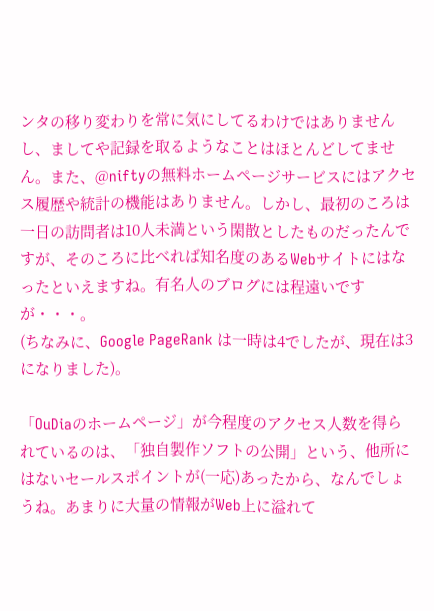ンタの移り変わりを常に気にしてるわけではありませんし、ましてや記録を取るようなことはほとんどしてません。また、@niftyの無料ホームページサービスにはアクセス履歴や統計の機能はありません。しかし、最初のころは一日の訪問者は10人未満という閑散としたものだったんですが、そのころに比べれば知名度のあるWebサイトにはなったといえますね。有名人のブログには程遠いですが・・・。
(ちなみに、Google PageRank は一時は4でしたが、現在は3になりました)。

「OuDiaのホームページ」が今程度のアクセス人数を得られているのは、「独自製作ソフトの公開」という、他所にはないセールスポイントが(一応)あったから、なんでしょうね。あまりに大量の情報がWeb上に溢れて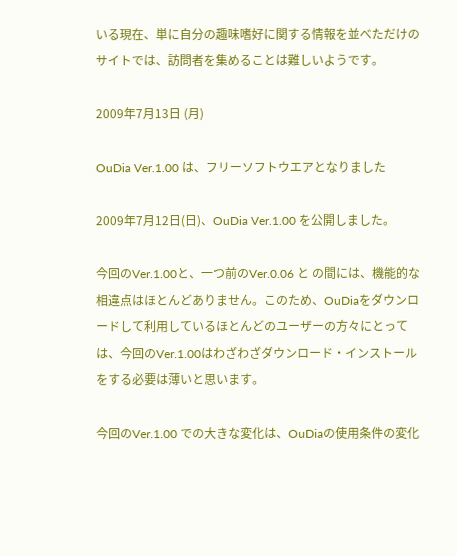いる現在、単に自分の趣味嗜好に関する情報を並べただけのサイトでは、訪問者を集めることは難しいようです。

2009年7月13日 (月)

OuDia Ver.1.00 は、フリーソフトウエアとなりました

2009年7月12日(日)、OuDia Ver.1.00 を公開しました。

今回のVer.1.00と、一つ前のVer.0.06 と の間には、機能的な相違点はほとんどありません。このため、OuDiaをダウンロードして利用しているほとんどのユーザーの方々にとっては、今回のVer.1.00はわざわざダウンロード・インストールをする必要は薄いと思います。

今回のVer.1.00 での大きな変化は、OuDiaの使用条件の変化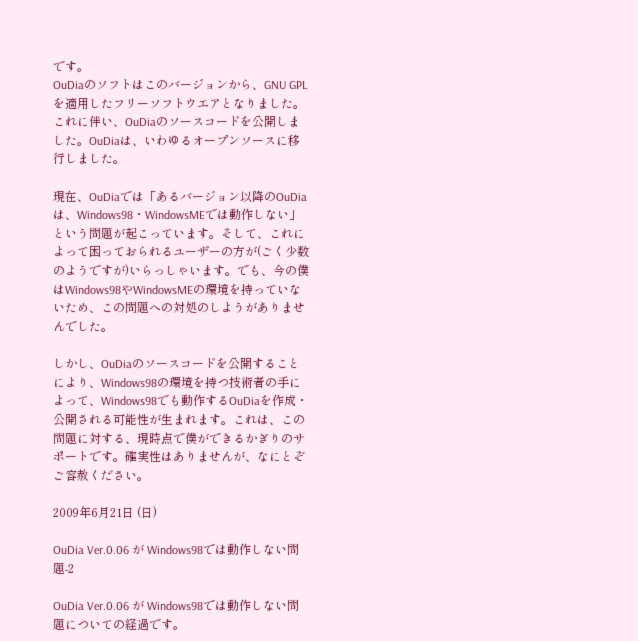です。
OuDiaのソフトはこのバージョンから、GNU GPLを適用したフリーソフトウエアとなりました。
これに伴い、OuDiaのソースコードを公開しました。OuDiaは、いわゆるオープンソースに移行しました。

現在、OuDiaでは「あるバージョン以降のOuDiaは、Windows98・WindowsMEでは動作しない」という問題が起こっています。そして、これによって困っておられるユーザーの方が(ごく少数のようですが)いらっしゃいます。でも、今の僕はWindows98やWindowsMEの環境を持っていないため、この問題への対処のしようがありませんでした。

しかし、OuDiaのソースコードを公開することにより、Windows98の環境を持つ技術者の手によって、Windows98でも動作するOuDiaを作成・公開される可能性が生まれます。これは、この問題に対する、現時点で僕ができるかぎりのサポートです。確実性はありませんが、なにとぞご容赦ください。

2009年6月21日 (日)

OuDia Ver.0.06 が Windows98では動作しない問題-2

OuDia Ver.0.06 が Windows98では動作しない問題についての経過です。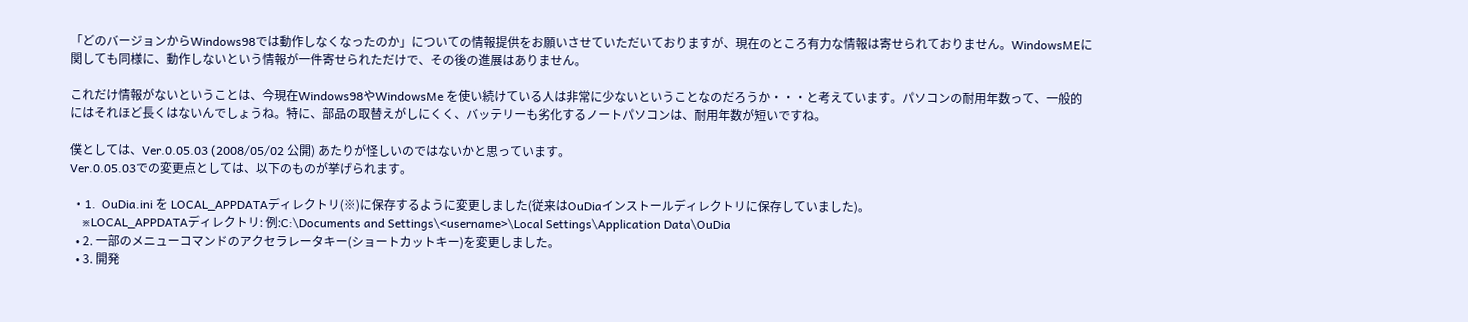「どのバージョンからWindows98では動作しなくなったのか」についての情報提供をお願いさせていただいておりますが、現在のところ有力な情報は寄せられておりません。WindowsMEに関しても同様に、動作しないという情報が一件寄せられただけで、その後の進展はありません。

これだけ情報がないということは、今現在Windows98やWindowsMe を使い続けている人は非常に少ないということなのだろうか・・・と考えています。パソコンの耐用年数って、一般的にはそれほど長くはないんでしょうね。特に、部品の取替えがしにくく、バッテリーも劣化するノートパソコンは、耐用年数が短いですね。

僕としては、Ver.0.05.03 (2008/05/02 公開) あたりが怪しいのではないかと思っています。
Ver.0.05.03での変更点としては、以下のものが挙げられます。

  • 1.  OuDia.ini を LOCAL_APPDATAディレクトリ(※)に保存するように変更しました(従来はOuDiaインストールディレクトリに保存していました)。
    ※LOCAL_APPDATAディレクトリ: 例:C:\Documents and Settings\<username>\Local Settings\Application Data\OuDia
  • 2. 一部のメニューコマンドのアクセラレータキー(ショートカットキー)を変更しました。
  • 3. 開発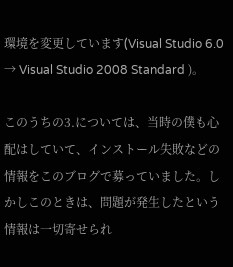環境を変更しています(Visual Studio 6.0 → Visual Studio 2008 Standard )。

このうちの3.については、当時の僕も心配はしていて、インストール失敗などの情報をこのブログで募っていました。しかしこのときは、問題が発生したという情報は一切寄せられ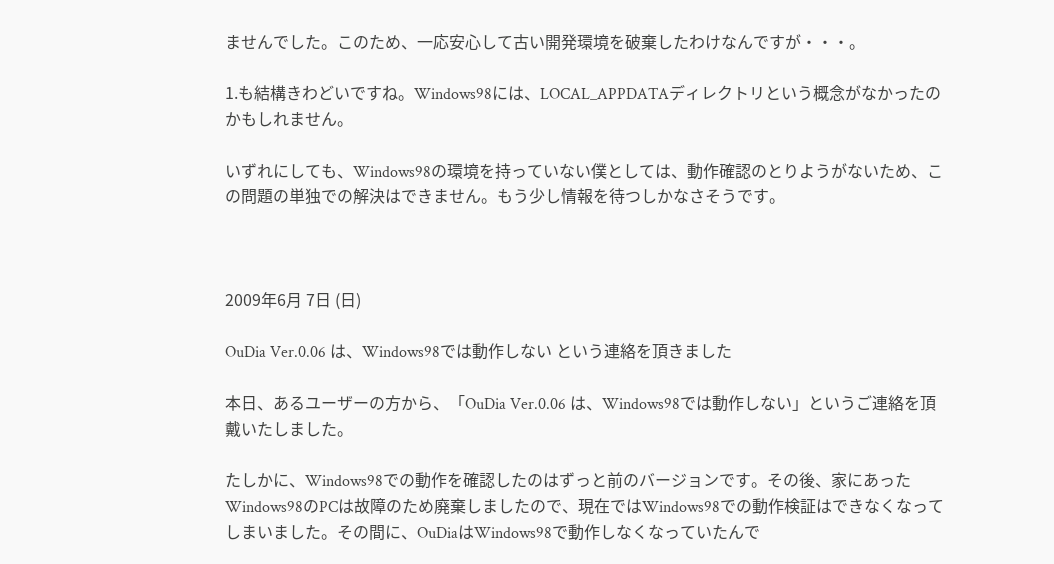ませんでした。このため、一応安心して古い開発環境を破棄したわけなんですが・・・。

1.も結構きわどいですね。Windows98には、LOCAL_APPDATAディレクトリという概念がなかったのかもしれません。

いずれにしても、Windows98の環境を持っていない僕としては、動作確認のとりようがないため、この問題の単独での解決はできません。もう少し情報を待つしかなさそうです。



2009年6月 7日 (日)

OuDia Ver.0.06 は、Windows98では動作しない という連絡を頂きました

本日、あるユーザーの方から、「OuDia Ver.0.06 は、Windows98では動作しない」というご連絡を頂戴いたしました。

たしかに、Windows98での動作を確認したのはずっと前のバージョンです。その後、家にあったWindows98のPCは故障のため廃棄しましたので、現在ではWindows98での動作検証はできなくなってしまいました。その間に、OuDiaはWindows98で動作しなくなっていたんで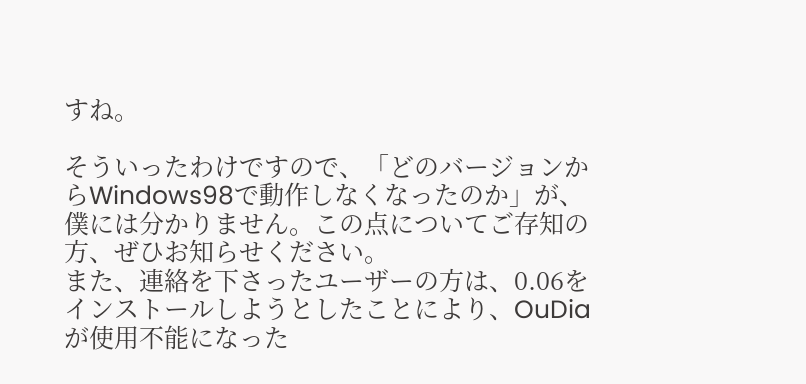すね。

そういったわけですので、「どのバージョンからWindows98で動作しなくなったのか」が、僕には分かりません。この点についてご存知の方、ぜひお知らせください。
また、連絡を下さったユーザーの方は、0.06をインストールしようとしたことにより、OuDiaが使用不能になった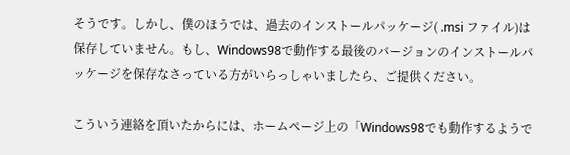そうです。しかし、僕のほうでは、過去のインストールパッケージ( .msi ファイル)は保存していません。もし、Windows98で動作する最後のバージョンのインストールパッケージを保存なさっている方がいらっしゃいましたら、ご提供ください。

こういう連絡を頂いたからには、ホームページ上の「Windows98でも動作するようで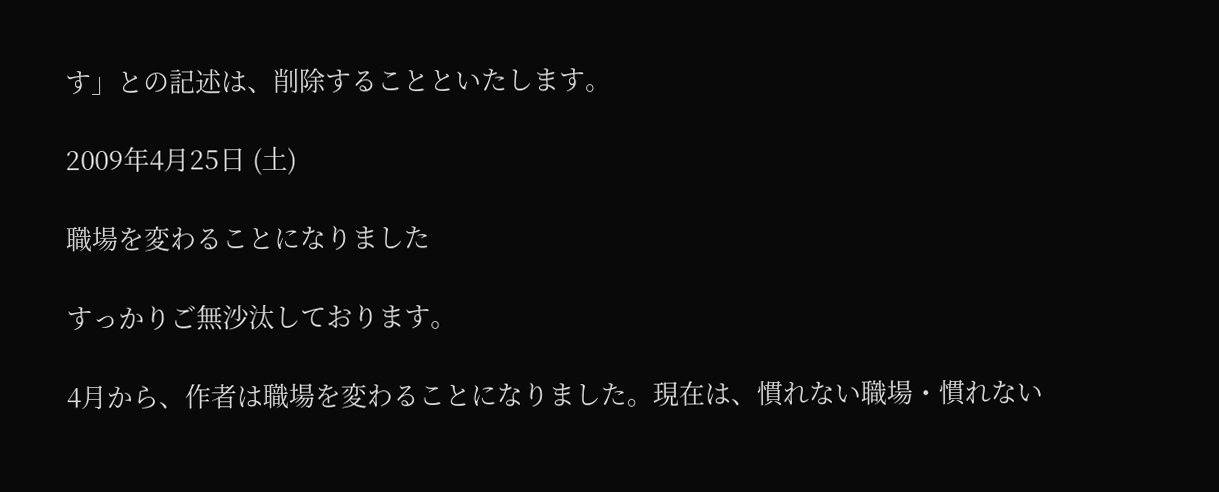す」との記述は、削除することといたします。

2009年4月25日 (土)

職場を変わることになりました

すっかりご無沙汰しております。

4月から、作者は職場を変わることになりました。現在は、慣れない職場・慣れない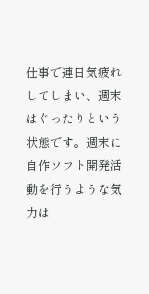仕事で連日気疲れしてしまい、週末はぐったりという状態です。週末に自作ソフト開発活動を行うような気力は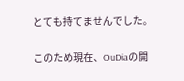とても持てませんでした。

このため現在、OuDiaの開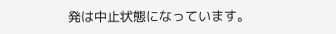発は中止状態になっています。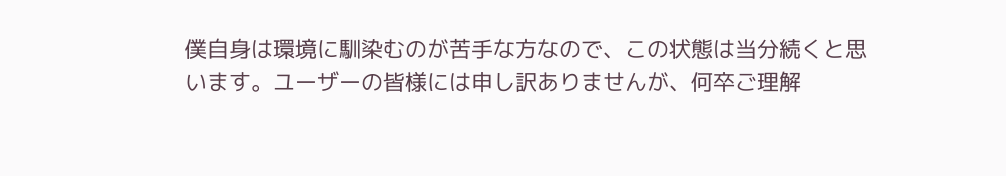僕自身は環境に馴染むのが苦手な方なので、この状態は当分続くと思います。ユーザーの皆様には申し訳ありませんが、何卒ご理解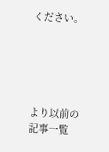ください。





より以前の記事一覧